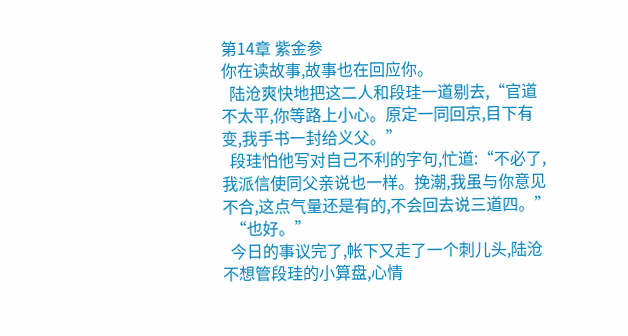第14章 紫金参
你在读故事,故事也在回应你。
  陆沧爽快地把这二人和段珪一道剔去,“官道不太平,你等路上小心。原定一同回京,目下有变,我手书一封给义父。”
  段珪怕他写对自己不利的字句,忙道:“不必了,我派信使同父亲说也一样。挽潮,我虽与你意见不合,这点气量还是有的,不会回去说三道四。”
  “也好。”
  今日的事议完了,帐下又走了一个刺儿头,陆沧不想管段珪的小算盘,心情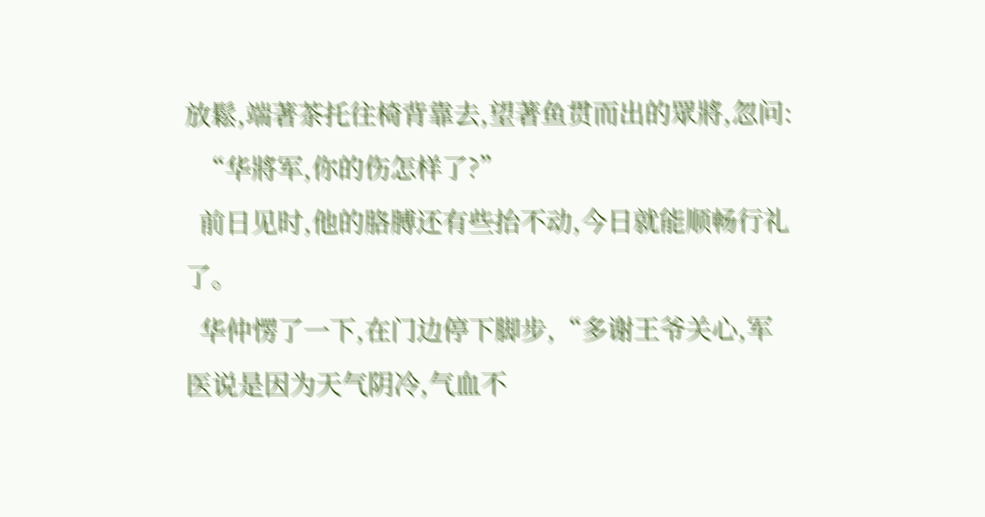放鬆,端著茶托往椅背靠去,望著鱼贯而出的眾將,忽问:
  “华將军,你的伤怎样了?”
  前日见时,他的胳膊还有些抬不动,今日就能顺畅行礼了。
  华仲愣了一下,在门边停下脚步,“多谢王爷关心,军医说是因为天气阴冷,气血不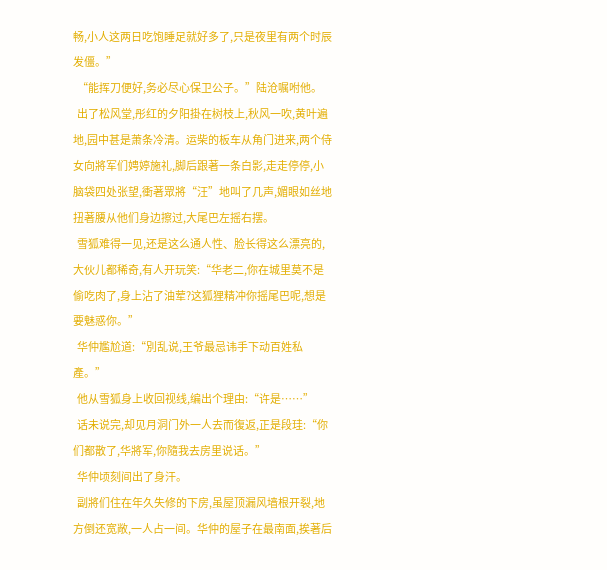畅,小人这两日吃饱睡足就好多了,只是夜里有两个时辰发僵。”
  “能挥刀便好,务必尽心保卫公子。”陆沧嘱咐他。
  出了松风堂,彤红的夕阳掛在树枝上,秋风一吹,黄叶遍地,园中甚是萧条冷清。运柴的板车从角门进来,两个侍女向將军们娉婷施礼,脚后跟著一条白影,走走停停,小脑袋四处张望,衝著眾將“汪”地叫了几声,媚眼如丝地扭著腰从他们身边擦过,大尾巴左摇右摆。
  雪狐难得一见,还是这么通人性、脸长得这么漂亮的,大伙儿都稀奇,有人开玩笑:“华老二,你在城里莫不是偷吃肉了,身上沾了油荤?这狐狸精冲你摇尾巴呢,想是要魅惑你。”
  华仲尷尬道:“別乱说,王爷最忌讳手下动百姓私產。”
  他从雪狐身上收回视线,编出个理由:“许是……”
  话未说完,却见月洞门外一人去而復返,正是段珪:“你们都散了,华將军,你隨我去房里说话。”
  华仲顷刻间出了身汗。
  副將们住在年久失修的下房,虽屋顶漏风墙根开裂,地方倒还宽敞,一人占一间。华仲的屋子在最南面,挨著后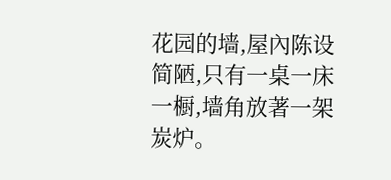花园的墙,屋內陈设简陋,只有一桌一床一橱,墙角放著一架炭炉。